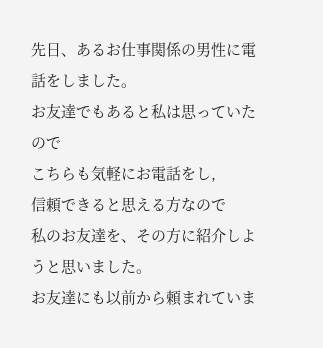先日、あるお仕事関係の男性に電話をしました。
お友達でもあると私は思っていたので
こちらも気軽にお電話をし,
信頼できると思える方なので
私のお友達を、その方に紹介しようと思いました。
お友達にも以前から頼まれていま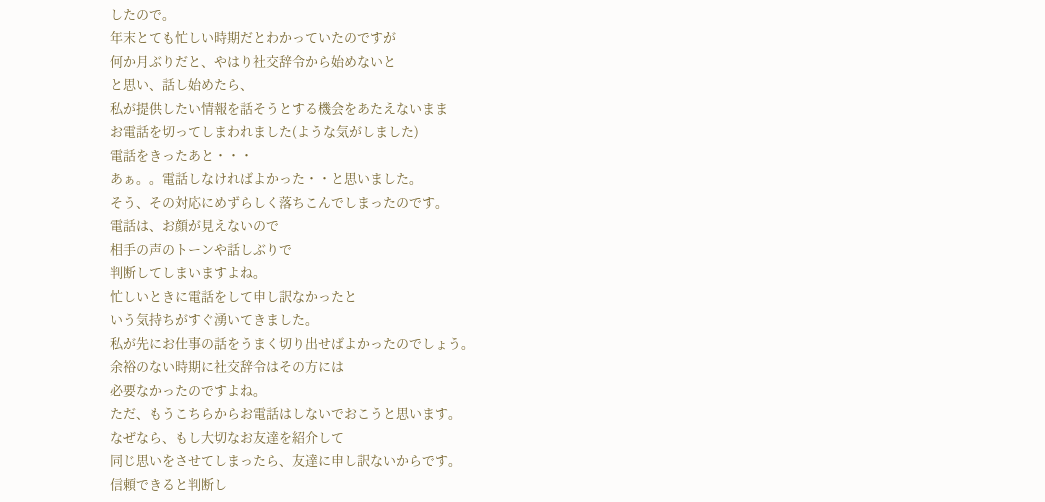したので。
年末とても忙しい時期だとわかっていたのですが
何か月ぶりだと、やはり社交辞令から始めないと
と思い、話し始めたら、
私が提供したい情報を話そうとする機会をあたえないまま
お電話を切ってしまわれました(ような気がしました)
電話をきったあと・・・
あぁ。。電話しなければよかった・・と思いました。
そう、その対応にめずらしく落ちこんでしまったのです。
電話は、お顔が見えないので
相手の声のトーンや話しぶりで
判断してしまいますよね。
忙しいときに電話をして申し訳なかったと
いう気持ちがすぐ湧いてきました。
私が先にお仕事の話をうまく切り出せばよかったのでしょう。
余裕のない時期に社交辞令はその方には
必要なかったのですよね。
ただ、もうこちらからお電話はしないでおこうと思います。
なぜなら、もし大切なお友達を紹介して
同じ思いをさせてしまったら、友達に申し訳ないからです。
信頼できると判断し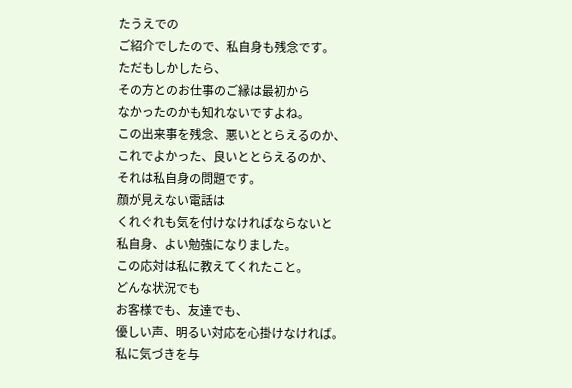たうえでの
ご紹介でしたので、私自身も残念です。
ただもしかしたら、
その方とのお仕事のご縁は最初から
なかったのかも知れないですよね。
この出来事を残念、悪いととらえるのか、
これでよかった、良いととらえるのか、
それは私自身の問題です。
顔が見えない電話は
くれぐれも気を付けなければならないと
私自身、よい勉強になりました。
この応対は私に教えてくれたこと。
どんな状況でも
お客様でも、友達でも、
優しい声、明るい対応を心掛けなければ。
私に気づきを与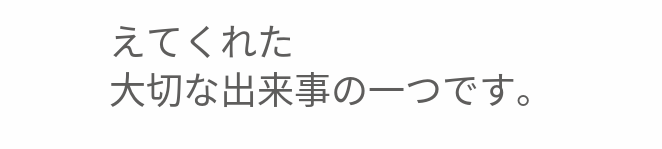えてくれた
大切な出来事の一つです。